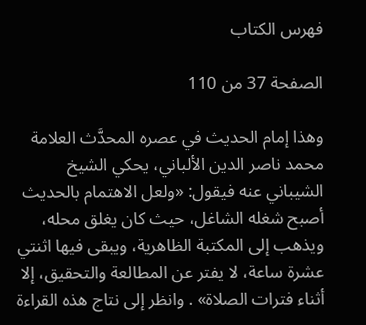فهرس الكتاب

الصفحة 37 من 110

وهذا إمام الحديث في عصره المحدَّث العلامة محمد ناصر الدين الألباني، يحكي الشيخ الشيباني عنه فيقول: «ولعل الاهتمام بالحديث أصبح شغله الشاغل، حيث كان يغلق محله، ويذهب إلى المكتبة الظاهرية، ويبقى فيها اثنتي عشرة ساعة، لا يفتر عن المطالعة والتحقيق، إلا أثناء فترات الصلاة» . وانظر إلى نتاج هذه القراءة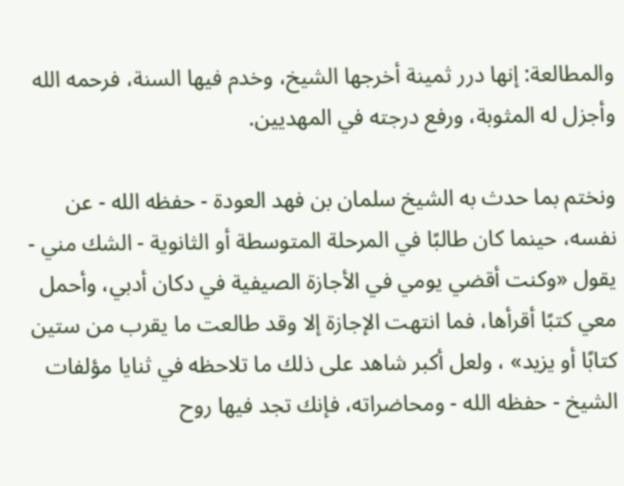والمطالعة: إنها درر ثمينة أخرجها الشيخ، وخدم فيها السنة، فرحمه الله وأجزل له المثوبة، ورفع درجته في المهديين.

ونختم بما حدث به الشيخ سلمان بن فهد العودة - حفظه الله - عن نفسه، حينما كان طالبًا في المرحلة المتوسطة أو الثانوية - الشك مني - يقول «وكنت أقضي يومي في الأجازة الصيفية في دكان أدبي، وأحمل معي كتبًا أقرأها، فما انتهت الإجازة إلا وقد طالعت ما يقرب من ستين كتابًا أو يزيد» ، ولعل أكبر شاهد على ذلك ما تلاحظه في ثنايا مؤلفات الشيخ - حفظه الله - ومحاضراته، فإنك تجد فيها روح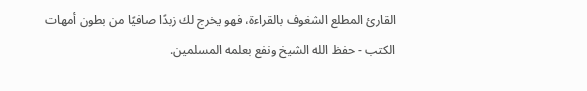القارئ المطلع الشغوف بالقراءة، فهو يخرج لك زبدًا صافيًا من بطون أمهات الكتب - حفظ الله الشيخ ونفع بعلمه المسلمين.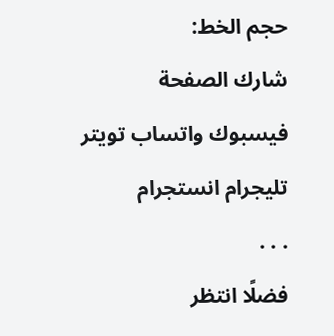حجم الخط:
شارك الصفحة
فيسبوك واتساب تويتر تليجرام انستجرام
. . .
فضلًا انتظر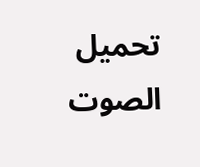تحميل الصوت